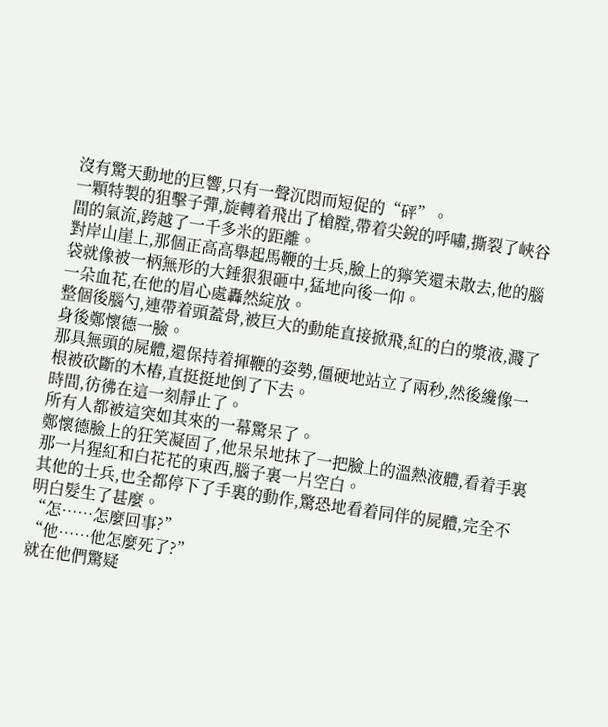沒有驚天動地的巨響,只有一聲沉悶而短促的“砰”。
一顆特製的狙擊子彈,旋轉着飛出了槍膛,帶着尖銳的呼嘯,撕裂了峽谷間的氣流,跨越了一千多米的距離。
對岸山崖上,那個正高高舉起馬鞭的士兵,臉上的獰笑還未散去,他的腦袋就像被一柄無形的大錘狠狠砸中,猛地向後一仰。
一朵血花,在他的眉心處轟然綻放。
整個後腦勺,連帶着頭蓋骨,被巨大的動能直接掀飛,紅的白的漿液,濺了身後鄭懷德一臉。
那具無頭的屍體,還保持着揮鞭的姿勢,僵硬地站立了兩秒,然後纔像一根被砍斷的木樁,直挺挺地倒了下去。
時間,彷彿在這一刻靜止了。
所有人都被這突如其來的一幕驚呆了。
鄭懷德臉上的狂笑凝固了,他呆呆地抹了一把臉上的溫熱液體,看着手裏那一片猩紅和白花花的東西,腦子裏一片空白。
其他的士兵,也全都停下了手裏的動作,驚恐地看着同伴的屍體,完全不明白髮生了甚麼。
“怎……怎麼回事?”
“他……他怎麼死了?”
就在他們驚疑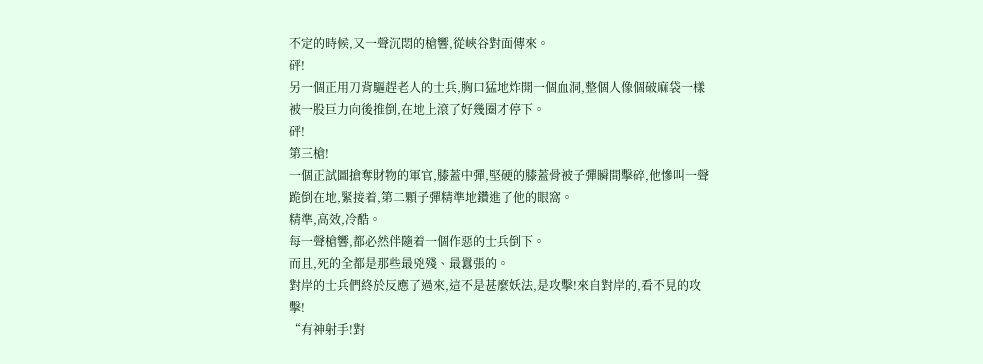不定的時候,又一聲沉悶的槍響,從峽谷對面傳來。
砰!
另一個正用刀背驅趕老人的士兵,胸口猛地炸開一個血洞,整個人像個破麻袋一樣被一股巨力向後推倒,在地上滾了好幾圈才停下。
砰!
第三槍!
一個正試圖搶奪財物的軍官,膝蓋中彈,堅硬的膝蓋骨被子彈瞬間擊碎,他慘叫一聲跪倒在地,緊接着,第二顆子彈精準地鑽進了他的眼窩。
精準,高效,冷酷。
每一聲槍響,都必然伴隨着一個作惡的士兵倒下。
而且,死的全都是那些最兇殘、最囂張的。
對岸的士兵們終於反應了過來,這不是甚麼妖法,是攻擊!來自對岸的,看不見的攻擊!
“有神射手!對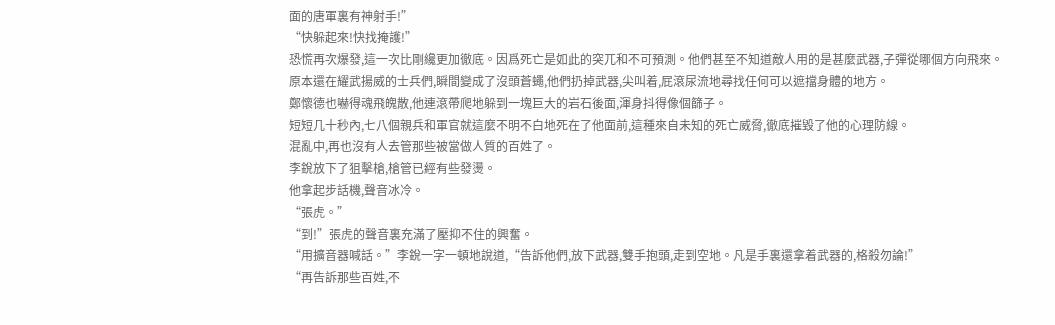面的唐軍裏有神射手!”
“快躲起來!快找掩護!”
恐慌再次爆發,這一次比剛纔更加徹底。因爲死亡是如此的突兀和不可預測。他們甚至不知道敵人用的是甚麼武器,子彈從哪個方向飛來。
原本還在耀武揚威的士兵們,瞬間變成了沒頭蒼蠅,他們扔掉武器,尖叫着,屁滾尿流地尋找任何可以遮擋身體的地方。
鄭懷德也嚇得魂飛魄散,他連滾帶爬地躲到一塊巨大的岩石後面,渾身抖得像個篩子。
短短几十秒內,七八個親兵和軍官就這麼不明不白地死在了他面前,這種來自未知的死亡威脅,徹底摧毀了他的心理防線。
混亂中,再也沒有人去管那些被當做人質的百姓了。
李銳放下了狙擊槍,槍管已經有些發燙。
他拿起步話機,聲音冰冷。
“張虎。”
“到!”張虎的聲音裏充滿了壓抑不住的興奮。
“用擴音器喊話。”李銳一字一頓地說道,“告訴他們,放下武器,雙手抱頭,走到空地。凡是手裏還拿着武器的,格殺勿論!”
“再告訴那些百姓,不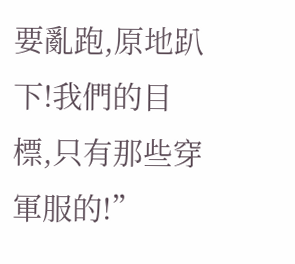要亂跑,原地趴下!我們的目標,只有那些穿軍服的!”